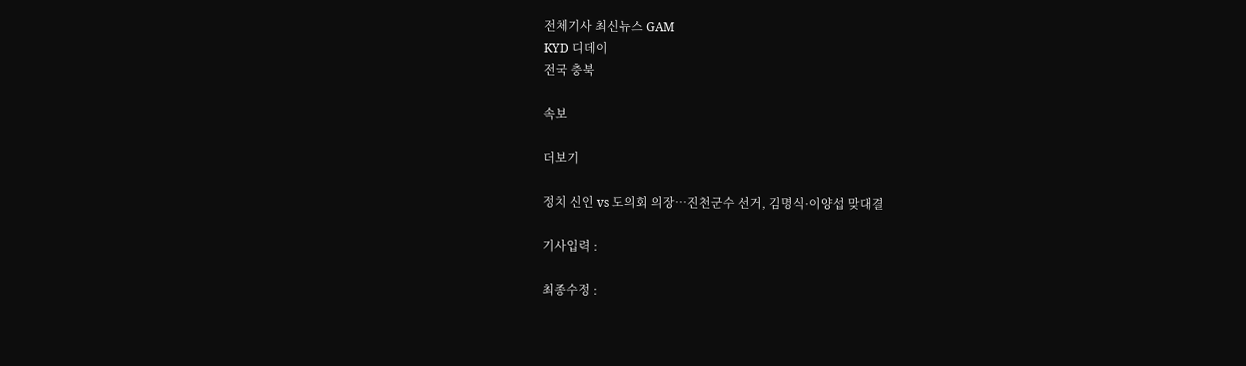전체기사 최신뉴스 GAM
KYD 디데이
전국 충북

속보

더보기

정치 신인 vs 도의회 의장…진천군수 선거, 김명식·이양섭 맞대결

기사입력 :

최종수정 :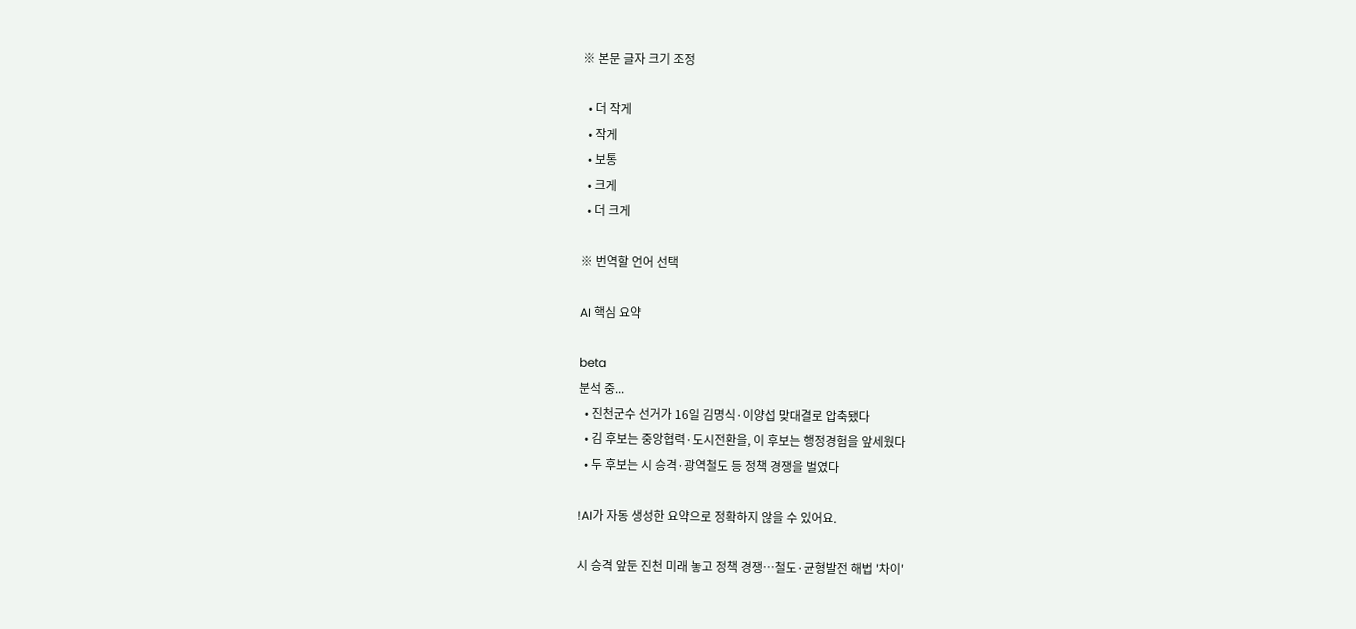※ 본문 글자 크기 조정

  • 더 작게
  • 작게
  • 보통
  • 크게
  • 더 크게

※ 번역할 언어 선택

AI 핵심 요약

beta
분석 중...
  • 진천군수 선거가 16일 김명식·이양섭 맞대결로 압축됐다
  • 김 후보는 중앙협력·도시전환을, 이 후보는 행정경험을 앞세웠다
  • 두 후보는 시 승격·광역철도 등 정책 경쟁을 벌였다

!AI가 자동 생성한 요약으로 정확하지 않을 수 있어요.

시 승격 앞둔 진천 미래 놓고 정책 경쟁…철도·균형발전 해법 '차이'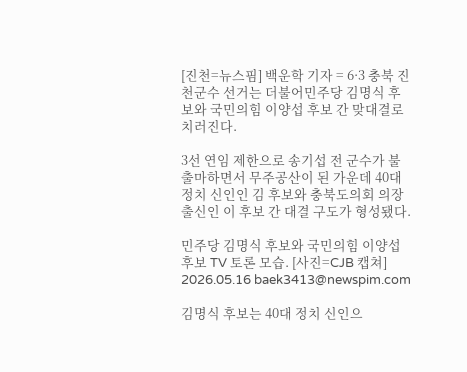[진천=뉴스핌] 백운학 기자 = 6·3 충북 진천군수 선거는 더불어민주당 김명식 후보와 국민의힘 이양섭 후보 간 맞대결로 치러진다.

3선 연임 제한으로 송기섭 전 군수가 불출마하면서 무주공산이 된 가운데 40대 정치 신인인 김 후보와 충북도의회 의장 출신인 이 후보 간 대결 구도가 형성됐다.

민주당 김명식 후보와 국민의힘 이양섭 후보 TV 토론 모습. [사진=CJB 캡쳐] 2026.05.16 baek3413@newspim.com

김명식 후보는 40대 정치 신인으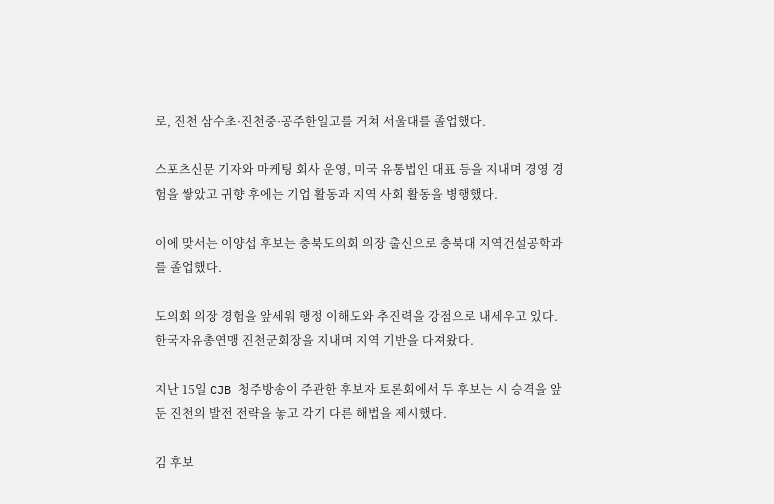로, 진천 삼수초·진천중·공주한일고를 거쳐 서울대를 졸업했다.

스포츠신문 기자와 마케팅 회사 운영, 미국 유통법인 대표 등을 지내며 경영 경험을 쌓았고 귀향 후에는 기업 활동과 지역 사회 활동을 병행했다.

이에 맞서는 이양섭 후보는 충북도의회 의장 출신으로 충북대 지역건설공학과를 졸업했다.

도의회 의장 경험을 앞세워 행정 이해도와 추진력을 강점으로 내세우고 있다. 한국자유총연맹 진천군회장을 지내며 지역 기반을 다져왔다.

지난 15일 CJB 청주방송이 주관한 후보자 토론회에서 두 후보는 시 승격을 앞둔 진천의 발전 전략을 놓고 각기 다른 해법을 제시했다.

김 후보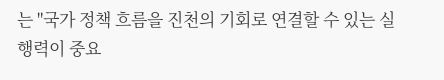는 "국가 정책 흐름을 진천의 기회로 연결할 수 있는 실행력이 중요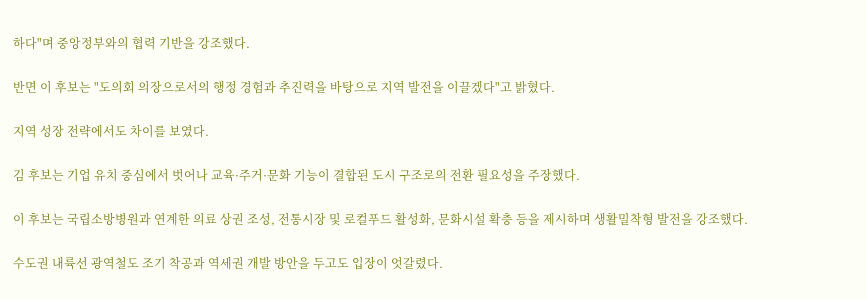하다"며 중앙정부와의 협력 기반을 강조했다.

반면 이 후보는 "도의회 의장으로서의 행정 경험과 추진력을 바탕으로 지역 발전을 이끌겠다"고 밝혔다.

지역 성장 전략에서도 차이를 보였다.

김 후보는 기업 유치 중심에서 벗어나 교육·주거·문화 기능이 결합된 도시 구조로의 전환 필요성을 주장했다.

이 후보는 국립소방병원과 연계한 의료 상권 조성, 전통시장 및 로컬푸드 활성화, 문화시설 확충 등을 제시하며 생활밀착형 발전을 강조했다.

수도권 내륙선 광역철도 조기 착공과 역세권 개발 방안을 두고도 입장이 엇갈렸다.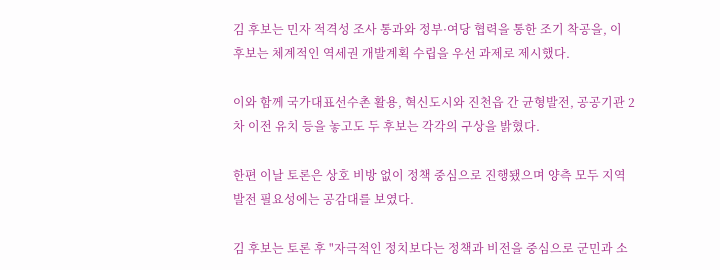김 후보는 민자 적격성 조사 통과와 정부·여당 협력을 통한 조기 착공을, 이 후보는 체계적인 역세권 개발계획 수립을 우선 과제로 제시했다.

이와 함께 국가대표선수촌 활용, 혁신도시와 진천읍 간 균형발전, 공공기관 2차 이전 유치 등을 놓고도 두 후보는 각각의 구상을 밝혔다.

한편 이날 토론은 상호 비방 없이 정책 중심으로 진행됐으며 양측 모두 지역 발전 필요성에는 공감대를 보였다.

김 후보는 토론 후 "자극적인 정치보다는 정책과 비전을 중심으로 군민과 소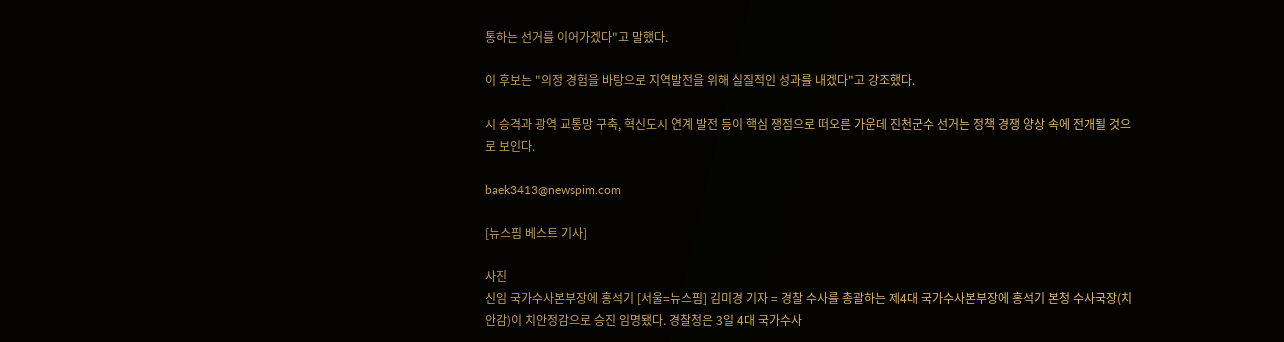통하는 선거를 이어가겠다"고 말했다.

이 후보는 "의정 경험을 바탕으로 지역발전을 위해 실질적인 성과를 내겠다"고 강조했다.

시 승격과 광역 교통망 구축, 혁신도시 연계 발전 등이 핵심 쟁점으로 떠오른 가운데 진천군수 선거는 정책 경쟁 양상 속에 전개될 것으로 보인다.

baek3413@newspim.com

[뉴스핌 베스트 기사]

사진
신임 국가수사본부장에 홍석기 [서울=뉴스핌] 김미경 기자 = 경찰 수사를 총괄하는 제4대 국가수사본부장에 홍석기 본청 수사국장(치안감)이 치안정감으로 승진 임명됐다. 경찰청은 3일 4대 국가수사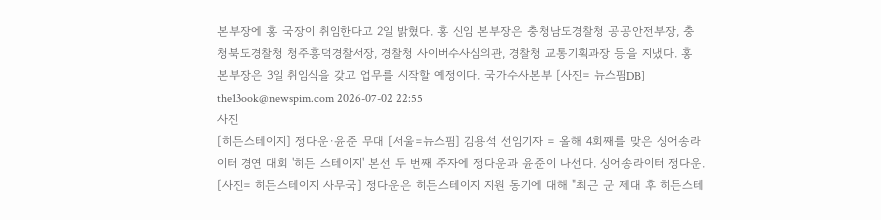본부장에 홍 국장이 취임한다고 2일 밝혔다. 홍 신임 본부장은 충청남도경찰청 공공안전부장, 충청북도경찰청 청주흥덕경찰서장, 경찰청 사이버수사심의관, 경찰청 교통기획과장 등을 지냈다. 홍 본부장은 3일 취임식을 갖고 업무를 시작할 예정이다. 국가수사본부 [사진= 뉴스핌DB] the13ook@newspim.com 2026-07-02 22:55
사진
[히든스테이지] 정다운·윤준 무대 [서울=뉴스핌] 김용석 선임기자 = 올해 4회째를 맞은 싱어송라이터 경연 대회 '히든 스테이지' 본선 두 번째 주자에 정다운과 윤준이 나선다. 싱어송라이터 정다운. [사진= 히든스테이지 사무국] 정다운은 히든스테이지 지원 동기에 대해 "최근 군 제대 후 히든스테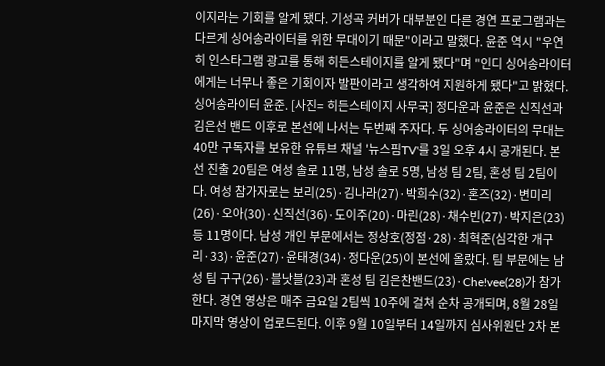이지라는 기회를 알게 됐다. 기성곡 커버가 대부분인 다른 경연 프로그램과는 다르게 싱어송라이터를 위한 무대이기 때문"이라고 말했다. 윤준 역시 "우연히 인스타그램 광고를 통해 히든스테이지를 알게 됐다"며 "인디 싱어송라이터에게는 너무나 좋은 기회이자 발판이라고 생각하여 지원하게 됐다"고 밝혔다. 싱어송라이터 윤준. [사진= 히든스테이지 사무국] 정다운과 윤준은 신직선과 김은선 밴드 이후로 본선에 나서는 두번째 주자다. 두 싱어송라이터의 무대는 40만 구독자를 보유한 유튜브 채널 '뉴스핌TV'를 3일 오후 4시 공개된다. 본선 진출 20팀은 여성 솔로 11명, 남성 솔로 5명, 남성 팀 2팀, 혼성 팀 2팀이다. 여성 참가자로는 보리(25)·김나라(27)·박희수(32)·혼즈(32)·변미리(26)·오아(30)·신직선(36)·도이주(20)·마린(28)·채수빈(27)·박지은(23) 등 11명이다. 남성 개인 부문에서는 정상호(정점·28)·최혁준(심각한 개구리·33)·윤준(27)·윤태경(34)·정다운(25)이 본선에 올랐다. 팀 부문에는 남성 팀 구구(26)·블낫블(23)과 혼성 팀 김은찬밴드(23)·Che!vee(28)가 참가한다. 경연 영상은 매주 금요일 2팀씩 10주에 걸쳐 순차 공개되며, 8월 28일 마지막 영상이 업로드된다. 이후 9월 10일부터 14일까지 심사위원단 2차 본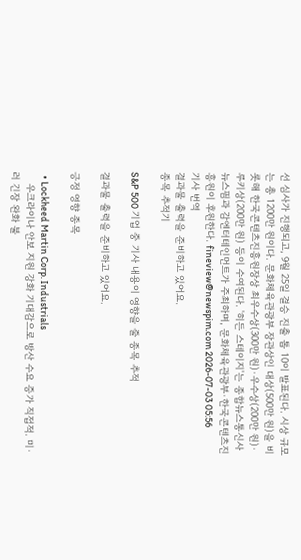선 심사가 진행되고, 9월 25일 결승 진출 톱 10이 발표된다. 시상 규모는 총 1200만 원이다. 문화체육관광부 장관상인 대상(500만 원)을 비롯해 한국콘텐츠진흥원장상 최우수상(300만 원)·우수상(200만 원)·루키상(200만 원) 등이 수여된다. '히든 스테이지'는 종합뉴스통신사 뉴스핌과 감엔터테인먼트가 주최하며, 문화체육관광부·한국콘텐츠진흥원이 후원한다. fineview@newspim.com 2026-07-03 05:56
기사 번역
결과물 출력을 준비하고 있어요.
종목 추적기

S&P 500 기업 중 기사 내용이 영향을 줄 종목 추적

결과물 출력을 준비하고 있어요.

긍정 영향 종목

  • Lockheed Martin Corp. Industrials
    우크라이나 안보 지원 강화 기대감으로 방산 수요 증가 직접적. 미·러 긴장 완화 불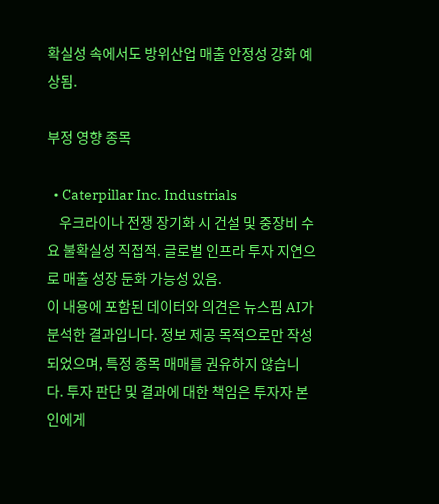확실성 속에서도 방위산업 매출 안정성 강화 예상됨.

부정 영향 종목

  • Caterpillar Inc. Industrials
    우크라이나 전쟁 장기화 시 건설 및 중장비 수요 불확실성 직접적. 글로벌 인프라 투자 지연으로 매출 성장 둔화 가능성 있음.
이 내용에 포함된 데이터와 의견은 뉴스핌 AI가 분석한 결과입니다. 정보 제공 목적으로만 작성되었으며, 특정 종목 매매를 권유하지 않습니다. 투자 판단 및 결과에 대한 책임은 투자자 본인에게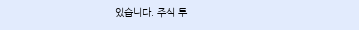있습니다. 주식 투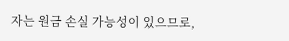자는 원금 손실 가능성이 있으므로,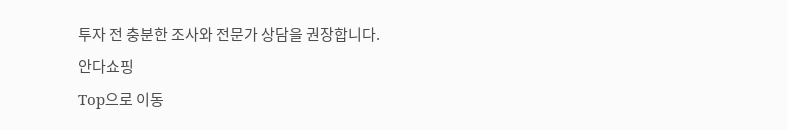투자 전 충분한 조사와 전문가 상담을 권장합니다.
안다쇼핑
Top으로 이동